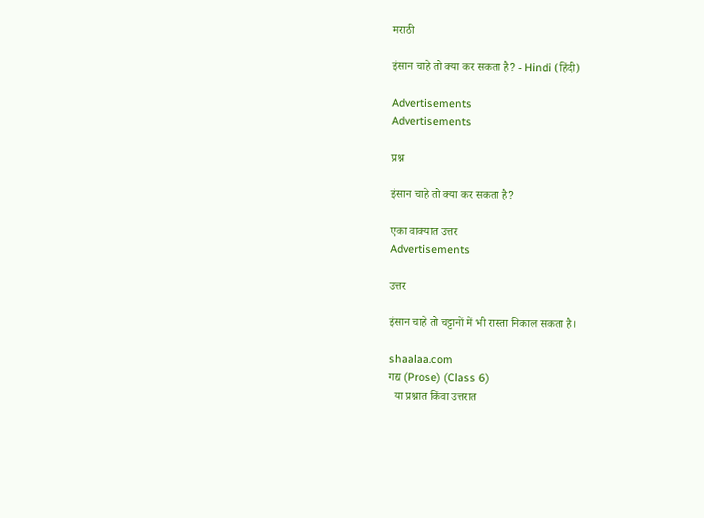मराठी

इंसान चाहे तो क्या कर सकता है? - Hindi (हिंदी)

Advertisements
Advertisements

प्रश्न

इंसान चाहे तो क्या कर सकता है?

एका वाक्यात उत्तर
Advertisements

उत्तर

इंसान चाहे तो चट्टानों में भी रास्ता निकाल सकता है।

shaalaa.com
गद्य (Prose) (Class 6)
  या प्रश्नात किंवा उत्तरात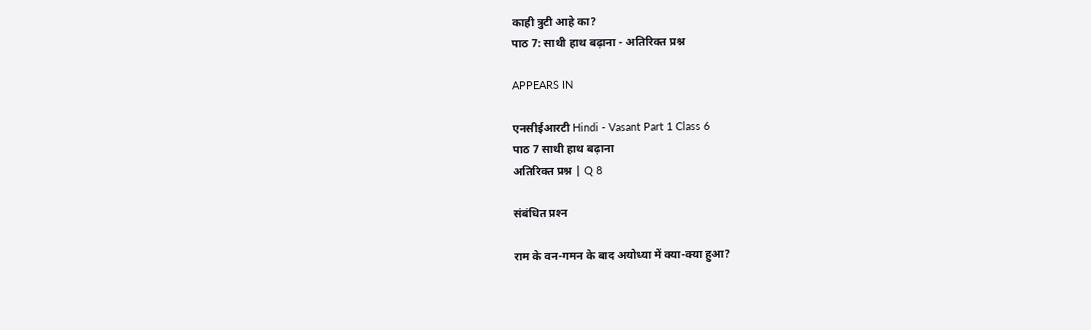काही त्रुटी आहे का?
पाठ 7: साथी हाथ बढ़ाना - अतिरिक्त प्रश्न

APPEARS IN

एनसीईआरटी Hindi - Vasant Part 1 Class 6
पाठ 7 साथी हाथ बढ़ाना
अतिरिक्त प्रश्न | Q 8

संबंधित प्रश्‍न

राम के वन-गमन के बाद अयोध्या में क्या-क्या हुआ?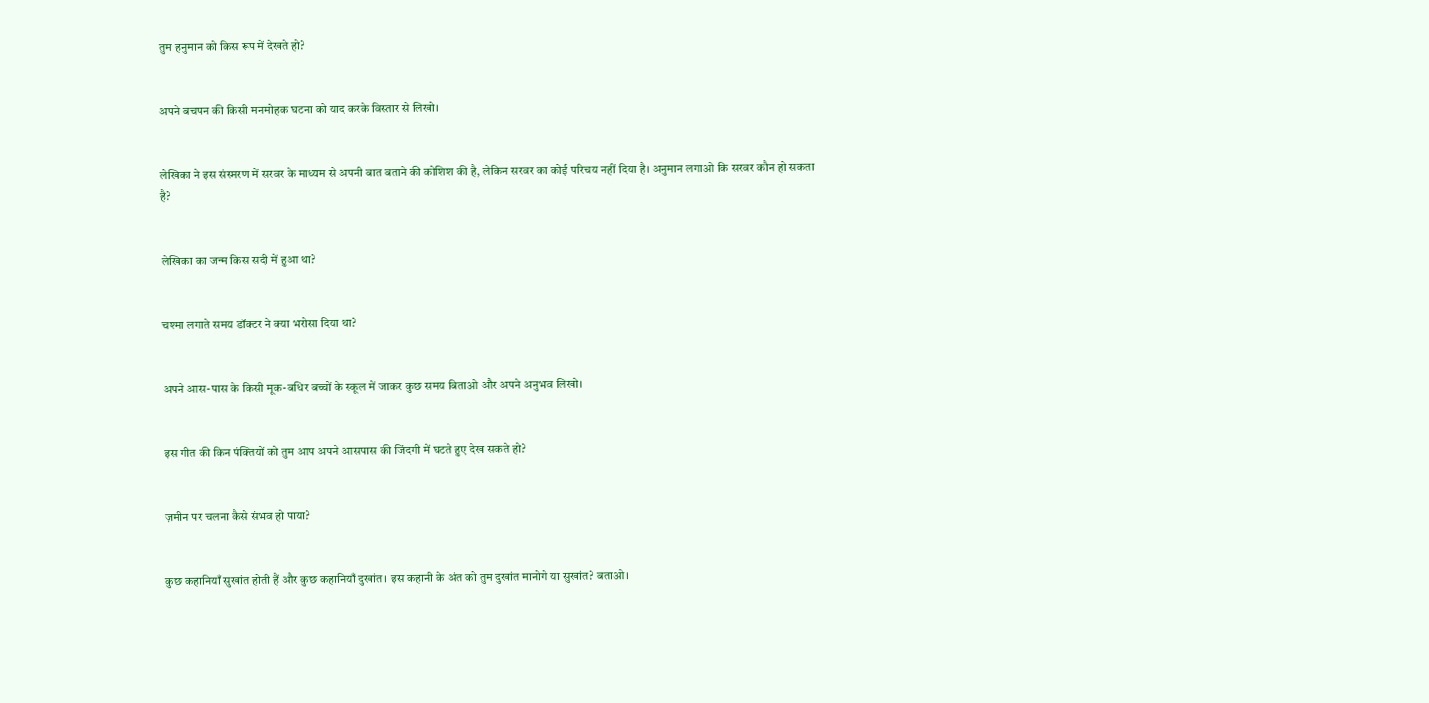तुम हनुमान को किस रूप में देखते हो?


अपने बचपन की किसी मनमोहक घटना को याद करके विस्तार से लिखो।


लेखिका ने इस संस्मरण में सरवर के माध्यम से अपनी बात बताने की कोशिश की है, लेकिन सरवर का कोई परिचय नहीं दिया है। अनुमान लगाओ कि सरवर कौन हो सकता है?


लेखिका का जन्म किस सदी में हुआ था?


चश्मा लगाते समय डॉक्टर ने क्या भरोसा दिया था?


अपने आस-पास के किसी मूक-बधिर बच्चों के स्कूल में जाकर कुछ समय बिताओ और अपने अनुभव लिखो।


इस गीत की किन पंक्तियों को तुम आप अपने आसपास की जिंदगी में घटते हुए देख सकते हो?


ज़मीन पर चलना कैसे संभव हो पाया?


कुछ कहानियाँ सुखांत होती हैं और कुछ कहानियाँ दुखांत। इस कहानी के अंत को तुम दुखांत मानोगे या सुखांत? बताओ।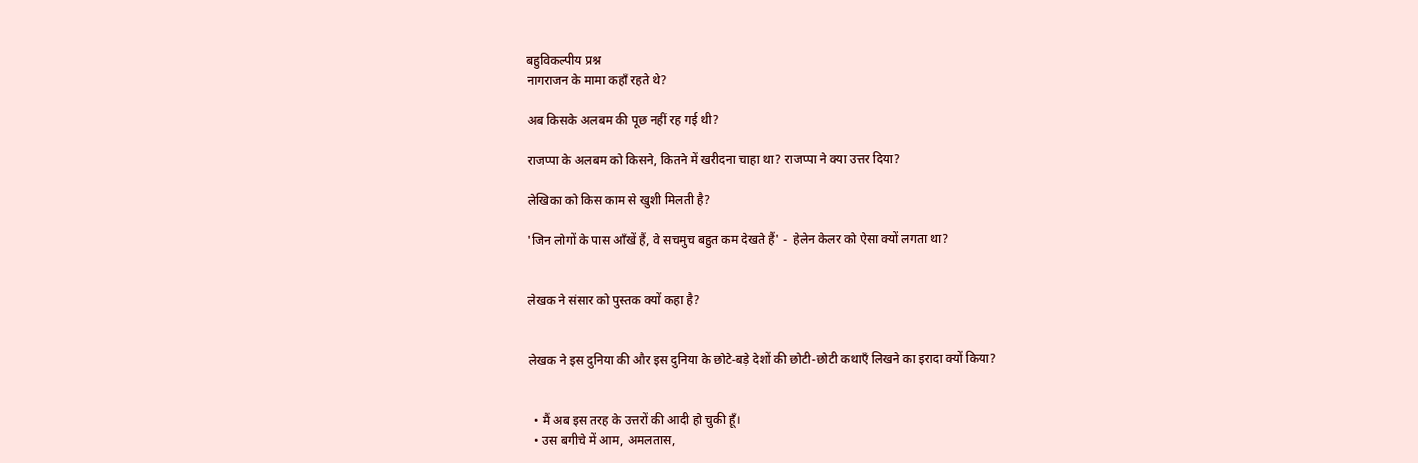बहुविकल्पीय प्रश्न
नागराजन के मामा कहाँ रहते थे?

अब किसके अलबम की पूछ नहीं रह गई थी?

राजप्पा के अलबम को किसने, कितने में खरीदना चाहा था? राजप्पा ने क्या उत्तर दिया?

लेखिका को किस काम से खुशी मिलती है?

'जिन लोगों के पास आँखें हैं, वे सचमुच बहुत कम देखते हैं' -  हेलेन केलर को ऐसा क्यों लगता था?


लेखक ने संसार को पुस्तक क्यों कहा है?


लेखक ने इस दुनिया की और इस दुनिया के छोटे-बड़े देशों की छोटी-छोटी कथाएँ लिखने का इरादा क्यों किया?


  • मैं अब इस तरह के उत्तरों की आदी हो चुकी हूँ।
  • उस बगीचे में आम, अमलतास,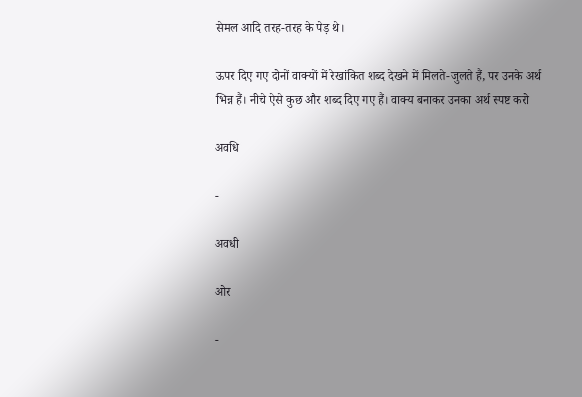सेमल आदि तरह-तरह के पेड़ थे।

ऊपर दिए गए दोनों वाक्यों में रेखांकित शब्द देखने में मिलते-जुलते हैं, पर उनके अर्थ भिन्न हैं। नीचे ऐसे कुछ और शब्द दिए गए हैं। वाक्य बनाकर उनका अर्थ स्पष्ट करो

अवधि

-

अवधी

ओर

-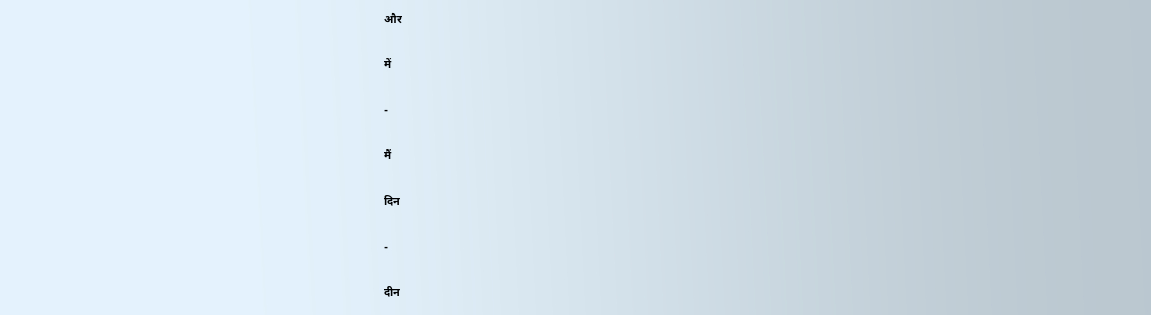और

में

-

मैं

दिन

-

दीन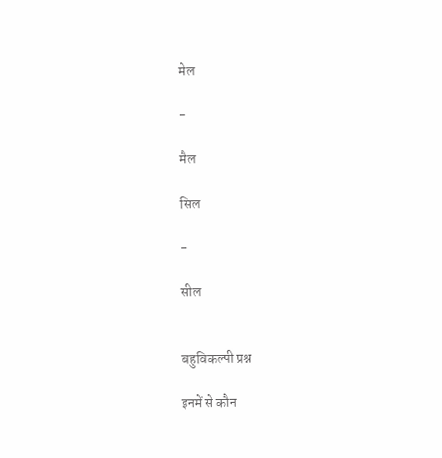मेल

-

मैल

सिल

-

सील


बहुविकल्पी प्रश्न

इनमें से कौन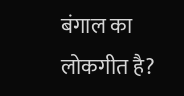बंगाल का लोकगीत है?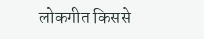लोकगीत किससे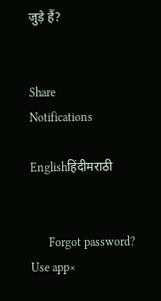जुड़े हैं?


Share
Notifications

Englishहिंदीमराठी


      Forgot password?
Use app×